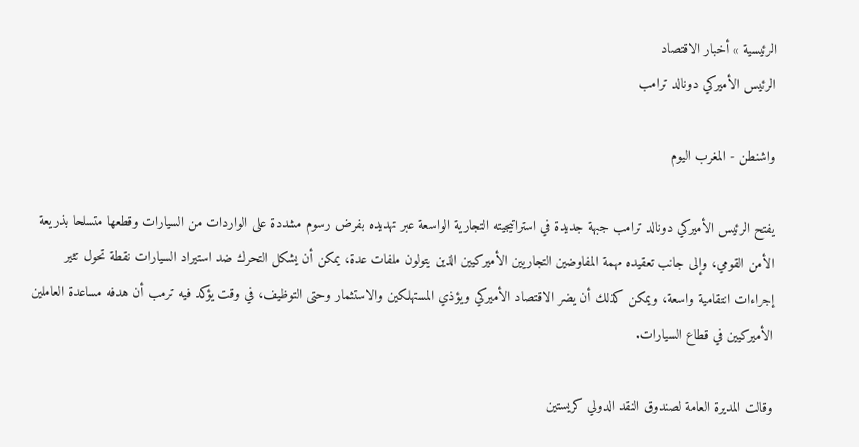الرئيسية » أخبار الاقتصاد
الرئيس الأميركي دونالد ترامب

واشنطن - المغرب اليوم

يفتح الرئيس الأميركي دونالد ترامب جبهة جديدة في استراتيجيته التجارية الواسعة عبر تهديده بفرض رسوم مشددة على الواردات من السيارات وقطعها متسلحا بذريعة الأمن القومي، وإلى جانب تعقيده مهمة المفاوضين التجاريين الأميركيين الذين يتولون ملفات عدة، يمكن أن يشكل التحرك ضد استيراد السيارات نقطة تحول تثير إجراءات انتقامية واسعة، ويمكن كذلك أن يضر الاقتصاد الأميركي ويؤذي المستهلكين والاستثمار وحتى التوظيف، في وقت يؤكد فيه ترمب أن هدفه مساعدة العاملين الأميركيين في قطاع السيارات.

وقالت المديرة العامة لصندوق النقد الدولي كريستين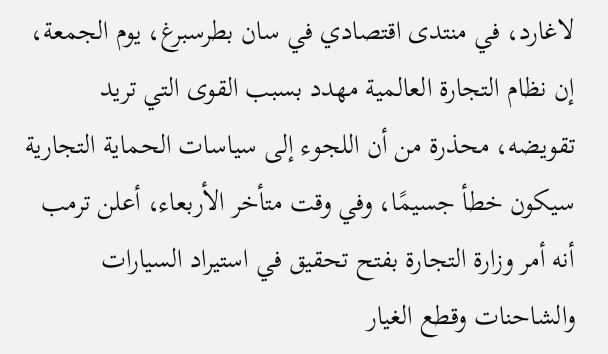لاغارد، في منتدى اقتصادي في سان بطرسبرغ، يوم الجمعة، إن نظام التجارة العالمية مهدد بسبب القوى التي تريد تقويضه، محذرة من أن اللجوء إلى سياسات الحماية التجارية سيكون خطأ جسيمًا، وفي وقت متأخر الأربعاء، أعلن ترمب أنه أمر وزارة التجارة بفتح تحقيق في استيراد السيارات والشاحنات وقطع الغيار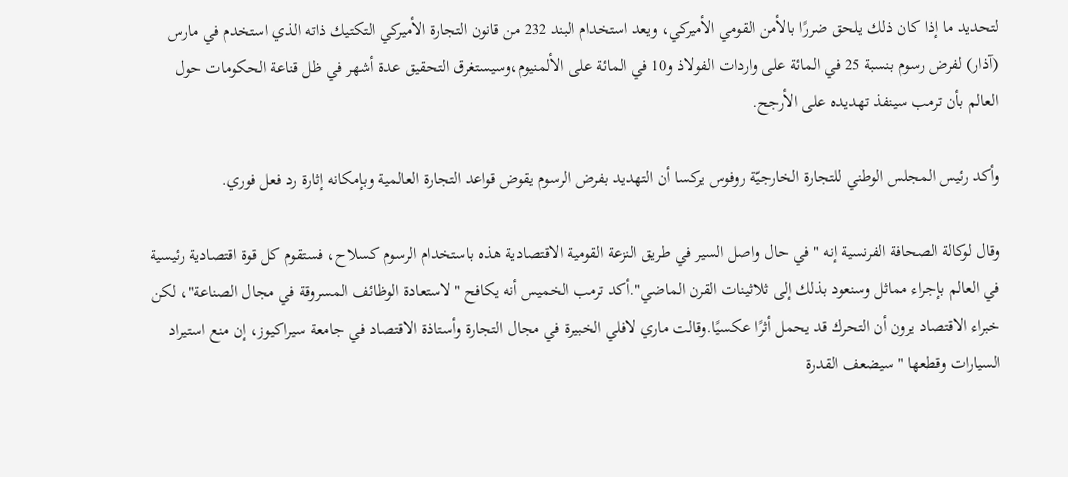لتحديد ما إذا كان ذلك يلحق ضررًا بالأمن القومي الأميركي، ويعد استخدام البند 232 من قانون التجارة الأميركي التكتيك ذاته الذي استخدم في مارس (آذار) لفرض رسوم بنسبة 25 في المائة على واردات الفولاذ و10 في المائة على الألمنيوم،وسيستغرق التحقيق عدة أشهر في ظل قناعة الحكومات حول العالم بأن ترمب سينفذ تهديده على الأرجح.

وأكد رئيس المجلس الوطني للتجارة الخارجيّة روفوس يركسا أن التهديد بفرض الرسوم يقوض قواعد التجارة العالمية وبإمكانه إثارة رد فعل فوري.

وقال لوكالة الصحافة الفرنسية إنه "في حال واصل السير في طريق النزعة القومية الاقتصادية هذه باستخدام الرسوم كسلاح، فستقوم كل قوة اقتصادية رئيسية في العالم بإجراء مماثل وسنعود بذلك إلى ثلاثينات القرن الماضي".أكد ترمب الخميس أنه يكافح "لاستعادة الوظائف المسروقة في مجال الصناعة"، لكن خبراء الاقتصاد يرون أن التحرك قد يحمل أثرًا عكسيًا.وقالت ماري لافلي الخبيرة في مجال التجارة وأستاذة الاقتصاد في جامعة سيراكيوز، إن منع استيراد السيارات وقطعها "سيضعف القدرة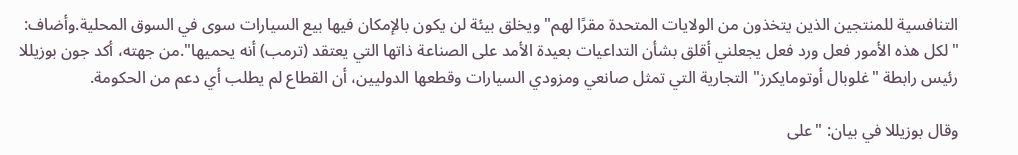التنافسية للمنتجين الذين يتخذون من الولايات المتحدة مقرًا لهم" ويخلق بيئة لن يكون بالإمكان فيها بيع السيارات سوى في السوق المحلية.وأضاف: "لكل هذه الأمور فعل ورد فعل يجعلني أقلق بشأن التداعيات بعيدة الأمد على الصناعة ذاتها التي يعتقد (ترمب) أنه يحميها".من جهته، أكد جون بوزيللا رئيس رابطة "غلوبال أوتومايكرز" التجارية التي تمثل صانعي ومزودي السيارات وقطعها الدوليين، أن القطاع لم يطلب أي دعم من الحكومة.

وقال بوزيللا في بيان: "على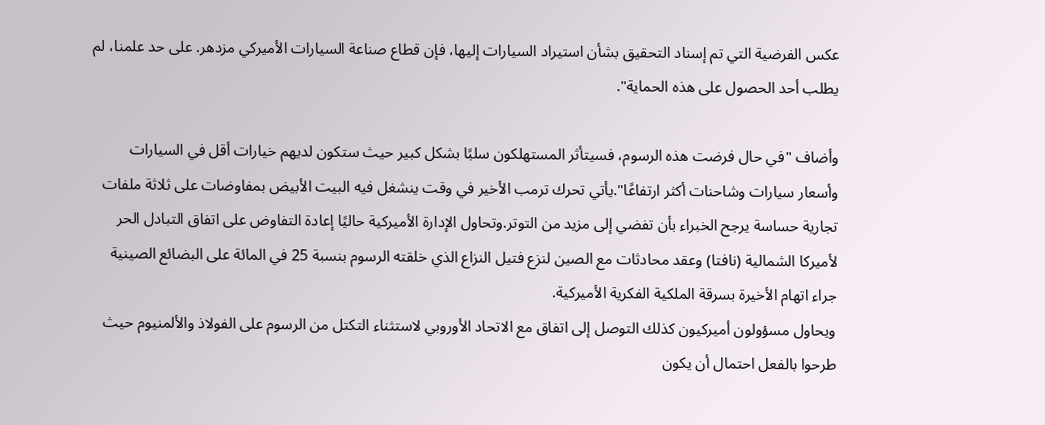عكس الفرضية التي تم إسناد التحقيق بشأن استيراد السيارات إليها، فإن قطاع صناعة السيارات الأميركي مزدهر. على حد علمنا، لم يطلب أحد الحصول على هذه الحماية".

وأضاف "في حال فرضت هذه الرسوم، فسيتأثر المستهلكون سلبًا بشكل كبير حيث ستكون لديهم خيارات أقل في السيارات وأسعار سيارات وشاحنات أكثر ارتفاعًا".يأتي تحرك ترمب الأخير في وقت ينشغل فيه البيت الأبيض بمفاوضات على ثلاثة ملفات تجارية حساسة يرجح الخبراء بأن تفضي إلى مزيد من التوتر.وتحاول الإدارة الأميركية حاليًا إعادة التفاوض على اتفاق التبادل الحر لأميركا الشمالية (نافتا) وعقد محادثات مع الصين لنزع فتيل النزاع الذي خلقته الرسوم بنسبة 25 في المائة على البضائع الصينية جراء اتهام الأخيرة بسرقة الملكية الفكرية الأميركية.
ويحاول مسؤولون أميركيون كذلك التوصل إلى اتفاق مع الاتحاد الأوروبي لاستثناء التكتل من الرسوم على الفولاذ والألمنيوم حيث طرحوا بالفعل احتمال أن يكون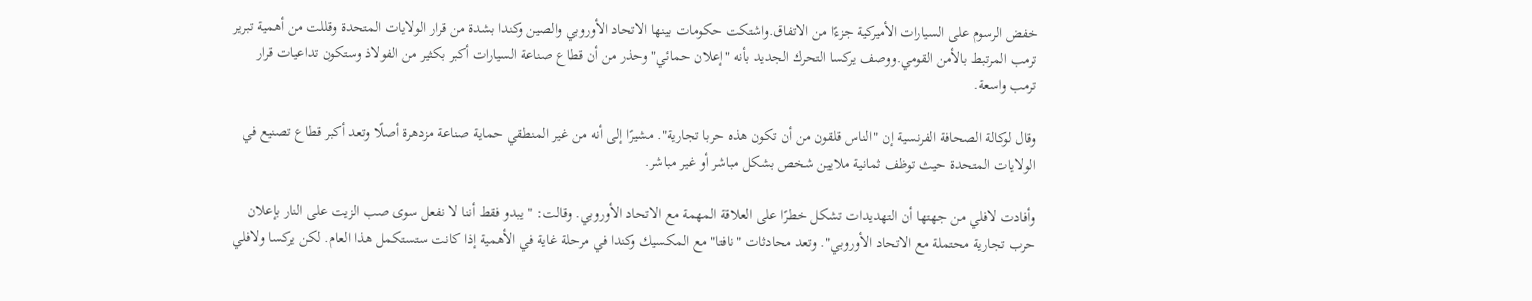خفض الرسوم على السيارات الأميركية جزءًا من الاتفاق.واشتكت حكومات بينها الاتحاد الأوروبي والصين وكندا بشدة من قرار الولايات المتحدة وقللت من أهمية تبرير ترمب المرتبط بالأمن القومي.ووصف يركسا التحرك الجديد بأنه "إعلان حمائي" وحذر من أن قطاع صناعة السيارات أكبر بكثير من الفولاذ وستكون تداعيات قرار ترمب واسعة.

وقال لوكالة الصحافة الفرنسية إن "الناس قلقون من أن تكون هذه حربا تجارية". مشيرًا إلى أنه من غير المنطقي حماية صناعة مزدهرة أصلًا وتعد أكبر قطاع تصنيع في الولايات المتحدة حيث توظف ثمانية ملايين شخص بشكل مباشر أو غير مباشر.

وأفادت لافلي من جهتها أن التهديدات تشكل خطرًا على العلاقة المهمة مع الاتحاد الأوروبي. وقالت: "يبدو فقط أننا لا نفعل سوى صب الزيت على النار بإعلان حرب تجارية محتملة مع الاتحاد الأوروبي". وتعد محادثات "نافتا" مع المكسيك وكندا في مرحلة غاية في الأهمية إذا كانت ستستكمل هذا العام. لكن يركسا ولافلي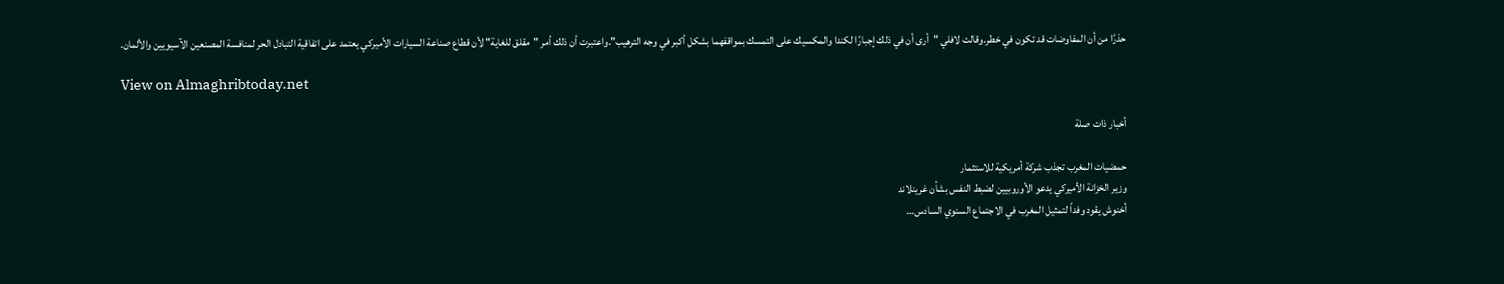حذرًا من أن المفاوضات قد تكون في خطر.وقالت لافلي "أرى أن في ذلك إجبارًا لكندا والمكسيك على التمسك بمواقفهما بشكل أكبر في وجه الترهيب".واعتبرت أن ذلك أمر "مقلق للغاية" لأن قطاع صناعة السيارات الأميركي يعتمد على اتفاقية التبادل الحر لمنافسة المصنعين الآسيويين والألمان.

View on Almaghribtoday.net

أخبار ذات صلة

حمضيات المغرب تجذب شركة أمريكية للاستثمار
وزير الخزانة الأميركي يدعو الأوروبيين لضبط النفس بشأن غرينلاند
أخنوش يقود وفداً لتمثيل المغرب في الاجتماع السنوي السادس…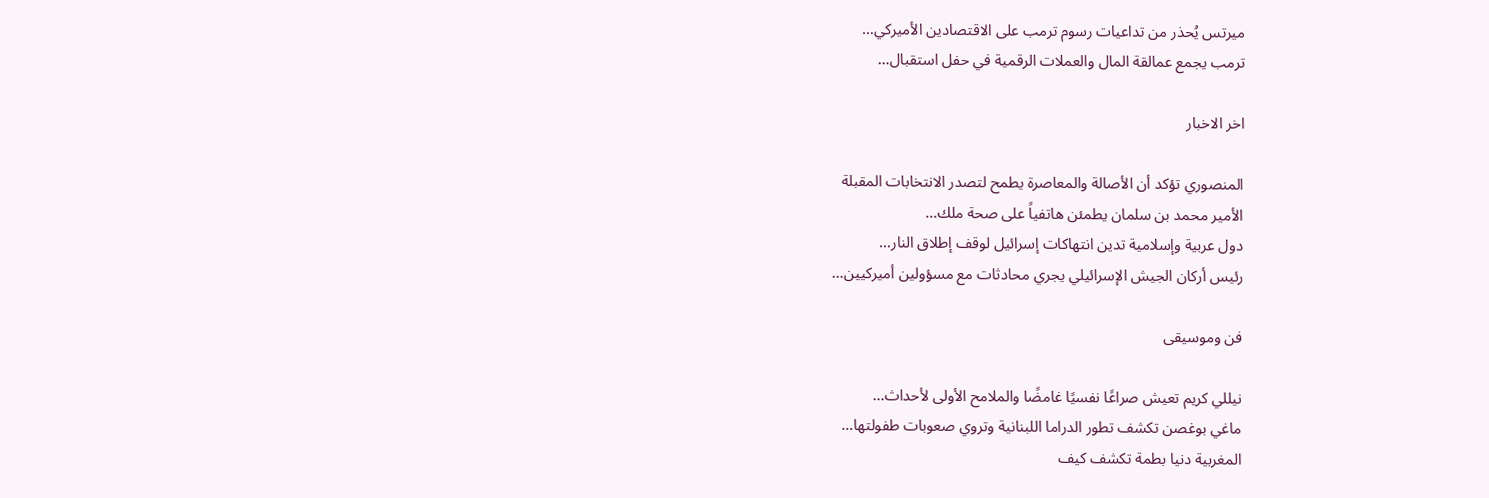ميرتس يُحذر من تداعيات رسوم ترمب على الاقتصادين الأميركي…
ترمب يجمع عمالقة المال والعملات الرقمية في حفل استقبال…

اخر الاخبار

المنصوري تؤكد أن الأصالة والمعاصرة يطمح لتصدر الانتخابات المقبلة
الأمير محمد بن سلمان يطمئن هاتفياً على صحة ملك…
دول عربية وإسلامية تدين انتهاكات إسرائيل لوقف إطلاق النار…
رئيس أركان الجيش الإسرائيلي يجري محادثات مع مسؤولين أميركيين…

فن وموسيقى

نيللي كريم تعيش صراعًا نفسيًا غامضًا والملامح الأولى لأحداث…
ماغي بوغصن تكشف تطور الدراما اللبنانية وتروي صعوبات طفولتها…
المغربية دنيا بطمة تكشف كيف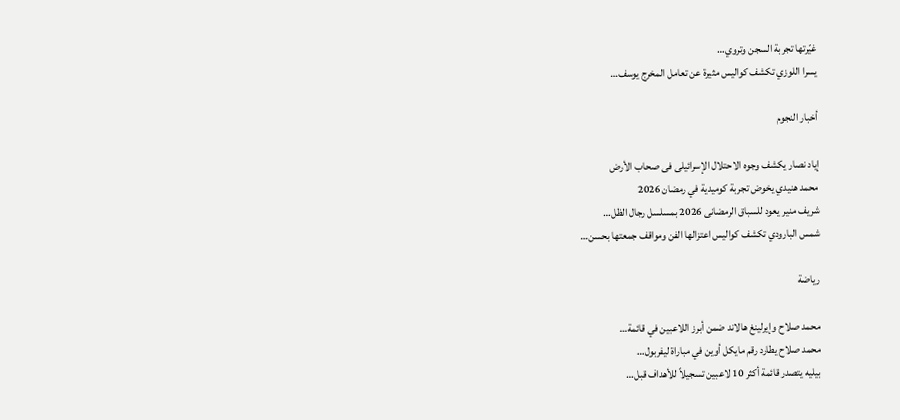غيّرتها تجربة السجن وتروي…
يسرا اللوزي تكشف كواليس مثيرة عن تعامل المخرج يوسف…

أخبار النجوم

إياد نصار يكشف وجوه الاحتلال الإسرائيلى فى صحاب الأرض
محمد هنيدي يخوض تجربة كوميدية في رمضان 2026
شريف منير يعود للسباق الرمضانى 2026 بمسلسل رجال الظل…
شمس البارودي تكشف كواليس اعتزالها الفن ومواقف جمعتها بحسن…

رياضة

محمد صلاح وإيرلينغ هالاند ضمن أبرز اللاعبين في قائمة…
محمد صلاح يطارد رقم مايكل أوين في مباراة ليفربول…
بيليه يتصدر قائمة أكثر 10 لاعبين تسجيلاً للأهداف قبل…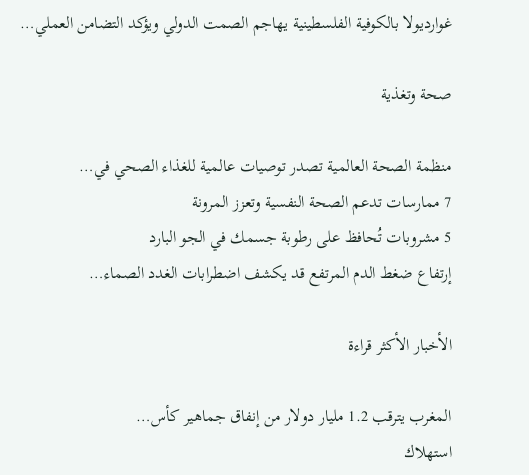غوارديولا بالكوفية الفلسطينية يهاجم الصمت الدولي ويؤكد التضامن العملي…

صحة وتغذية

منظمة الصحة العالمية تصدر توصيات عالمية للغذاء الصحي في…
7 ممارسات تدعم الصحة النفسية وتعزز المرونة
5 مشروبات تُحافظ على رطوبة جسمك في الجو البارد
إرتفاع ضغط الدم المرتفع قد يكشف اضطرابات الغدد الصماء…

الأخبار الأكثر قراءة

المغرب يترقب 1.2 مليار دولار من إنفاق جماهير كأس…
استهلاك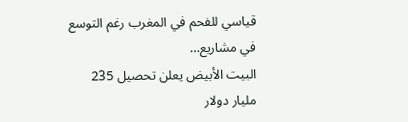قياسي للفحم في المغرب رغم التوسع في مشاريع…
البيت الأبيض يعلن تحصيل 235 مليار دولار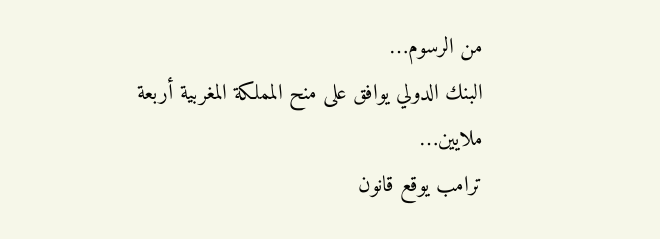من الرسوم…
البنك الدولي يوافق على منح المملكة المغربية أربعة ملايين…
ترامب يوقع قانون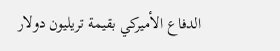الدفاع الأميركي بقيمة تريليون دولار